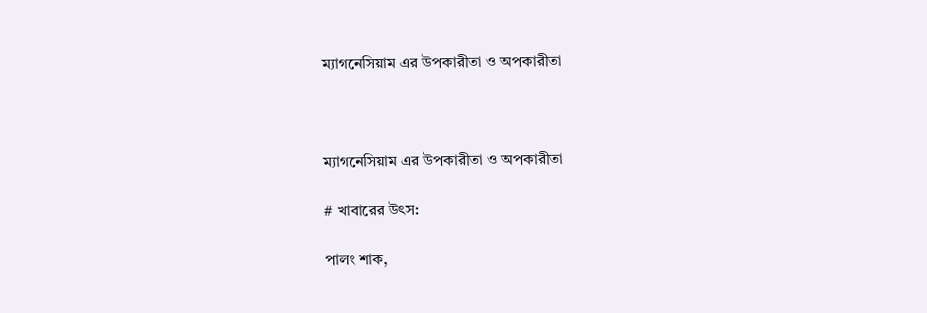ম্যাগনেসিয়াম এর উপকারীতা ও অপকারীতা



ম্যাগনেসিয়াম এর উপকারীতা ও অপকারীতা

# খাবারের উৎস:

পালং শাক,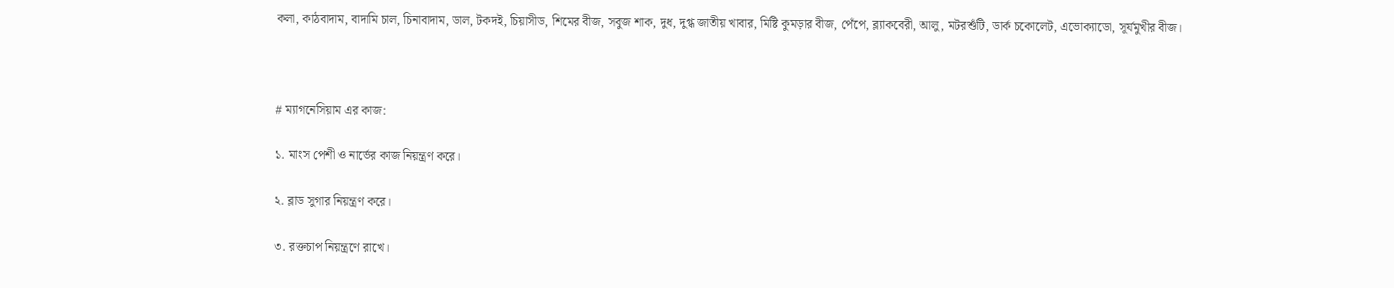কলা, কাঠবাদাম, বাদামি চাল, চিনাবাদাম, ডাল, টকদই, চিয়াসীড, শিমের বীজ, সবুজ শাক, দুধ, দুগ্ধ জাতীয় খাবার, মিষ্টি কুমড়ার বীজ, পেঁপে, ব্ল্যাকবেরী, আলু, মটরশুঁটি, ডার্ক চকোলেট, এভোক্যাডো, সূর্যমুখীর বীজ।



# ম্যাগনেসিয়াম এর কাজ:

১. মাংস পেশী ও নার্ভের কাজ নিয়ন্ত্রণ করে।

২. ব্লাড সুগার নিয়ন্ত্রণ করে।

৩. রক্তচাপ নিয়ন্ত্রণে রাখে।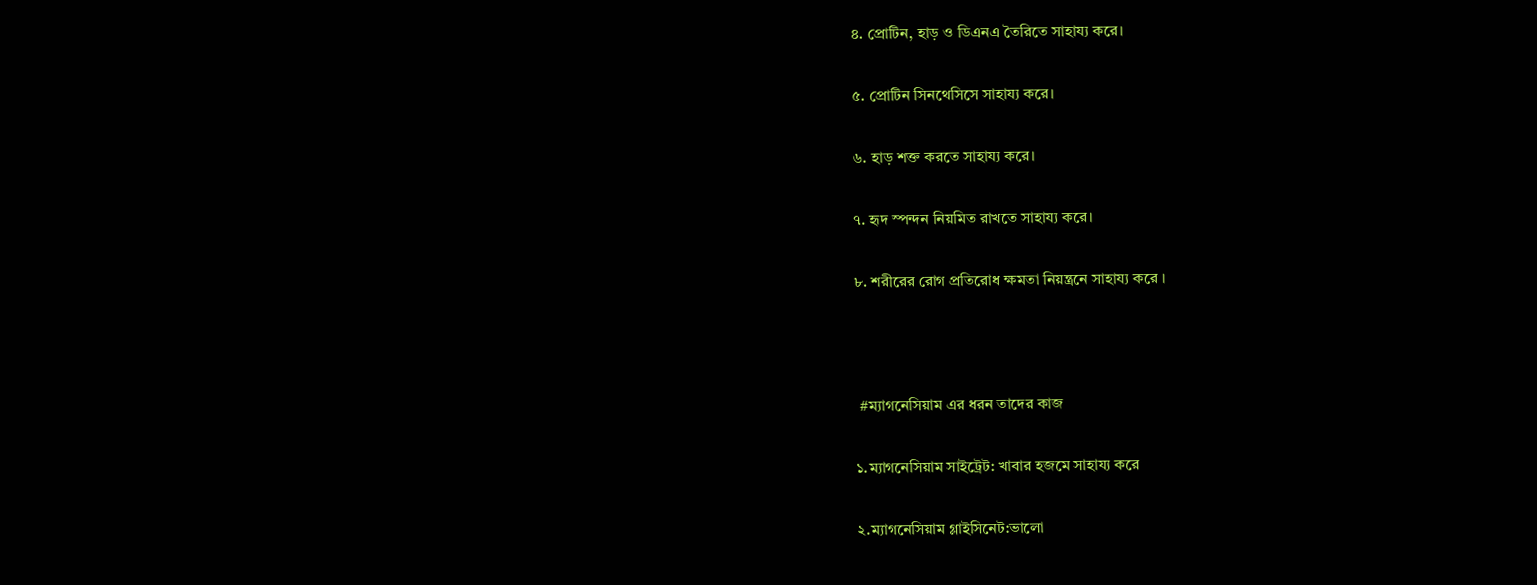৪. প্রোটিন, হাড় ও ডিএনএ তৈরিতে সাহায্য করে।

৫. প্রোটিন সিনথেসিসে সাহায্য করে।

৬. হাড় শক্ত করতে সাহায্য করে।

৭. হৃদ স্পন্দন নিয়মিত রাখতে সাহায্য করে।

৮. শরীরের রোগ প্রতিরোধ ক্ষমতা নিয়ন্ত্রনে সাহায্য করে ।



 #ম্যাগনেসিয়াম এর ধরন তাদের কাজ

১.ম্যাগনেসিয়াম সাইট্রেট: খাবার হজমে সাহায্য করে

২.ম্যাগনেসিয়াম গ্লাইসিনেট:ভালো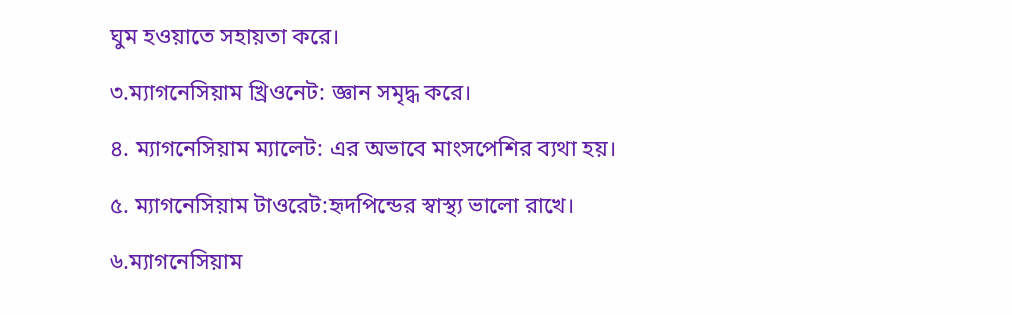ঘুম হওয়াতে সহায়তা করে।

৩.ম্যাগনেসিয়াম খ্রিওনেট: জ্ঞান সমৃদ্ধ করে।

৪. ম্যাগনেসিয়াম ম্যালেট: এর অভাবে মাংসপেশির ব্যথা হয়।

৫. ম্যাগনেসিয়াম টাওরেট:হৃদপিন্ডের স্বাস্থ্য ভালো রাখে।

৬.ম্যাগনেসিয়াম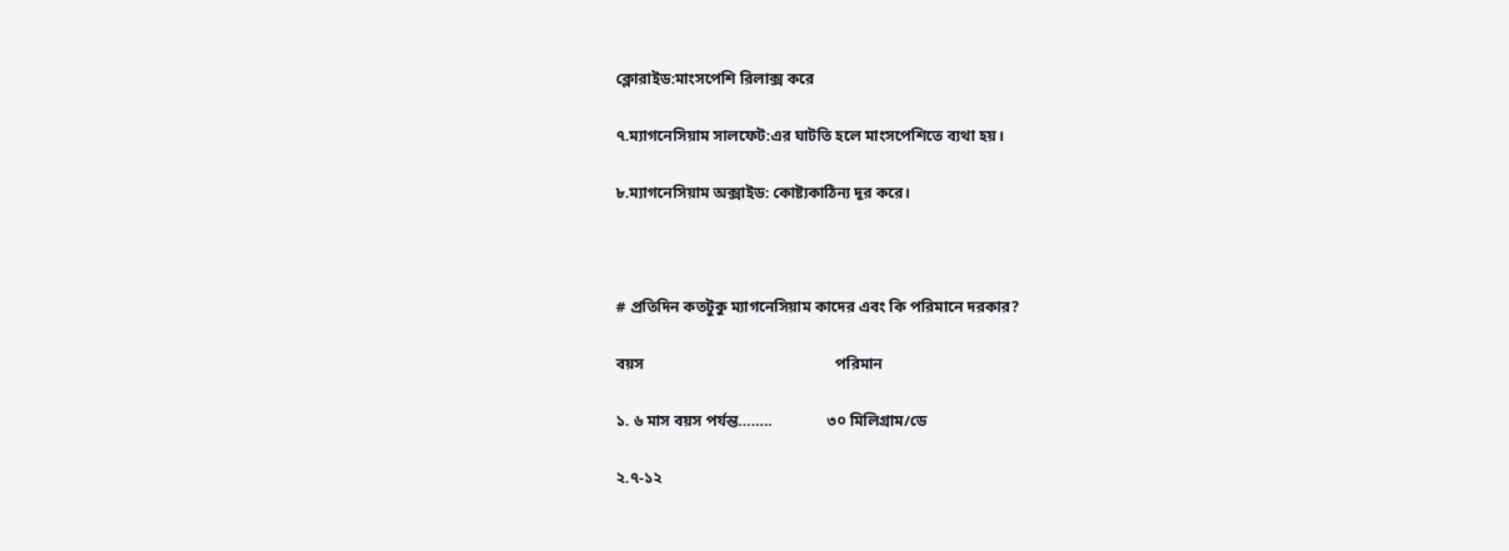ক্লোরাইড:মাংসপেশি রিলাক্স করে

৭.ম্যাগনেসিয়াম সালফেট:এর ঘাটতি হলে মাংসপেশিতে ব্যথা হয়।

৮.ম্যাগনেসিয়াম অক্সাইড: কোষ্ট্যকাঠিন্য দূর করে।



# প্রতিদিন কতটুকু ম্যাগনেসিয়াম কাদের এবং কি পরিমানে দরকার?

বয়স                                                 পরিমান

১. ৬ মাস বয়স পর্যন্ত……..              ৩০ মিলিগ্রাম/ডে

২.৭-১২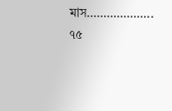মাস………………..                ৭৫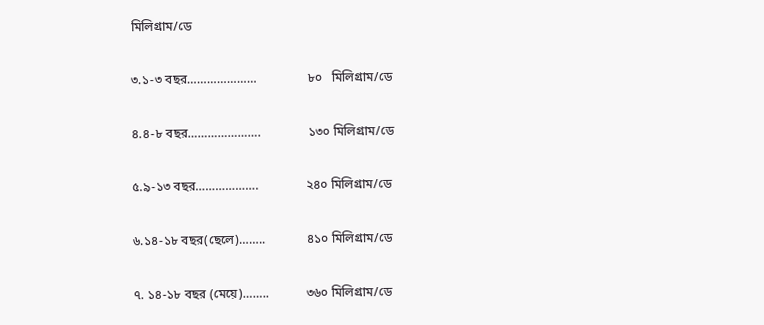মিলিগ্রাম/ডে

৩.১-৩ বছর…………………                ৮০   মিলিগ্রাম/ডে

৪.৪-৮ বছর………………….               ১৩০ মিলিগ্রাম/ডে

৫.৯-১৩ বছর……………….               ২৪০ মিলিগ্রাম/ডে

৬.১৪-১৮ বছর(ছেলে)……..             ৪১০ মিলিগ্রাম/ডে

৭. ১৪-১৮ বছর (মেয়ে)……..            ৩৬০ মিলিগ্রাম/ডে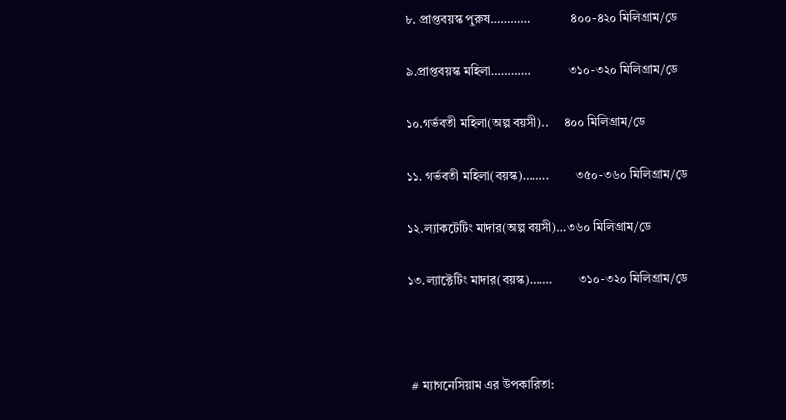৮. প্রাপ্তবয়স্ক পুরুষ…………             ৪০০-৪২০ মিলিগ্রাম/ডে

৯.প্রাপ্তবয়স্ক মহিলা…………            ৩১০-৩২০ মিলিগ্রাম/ডে

১০.গর্ভবতী মহিলা(অল্প বয়সী)..     ৪০০ মিলিগ্রাম/ডে

১১. গর্ভবতী মহিলা(বয়স্ক)……..        ৩৫০-৩৬০ মিলিগ্রাম/ডে

১২.ল্যাকটেটিং মাদার(অল্প বয়সী)…৩৬০ মিলিগ্রাম/ডে

১৩.ল্যাক্টেটিং মাদার(বয়স্ক)…….        ৩১০-৩২০ মিলিগ্রাম/ডে



 # ম্যাগনেসিয়াম এর উপকারিতা: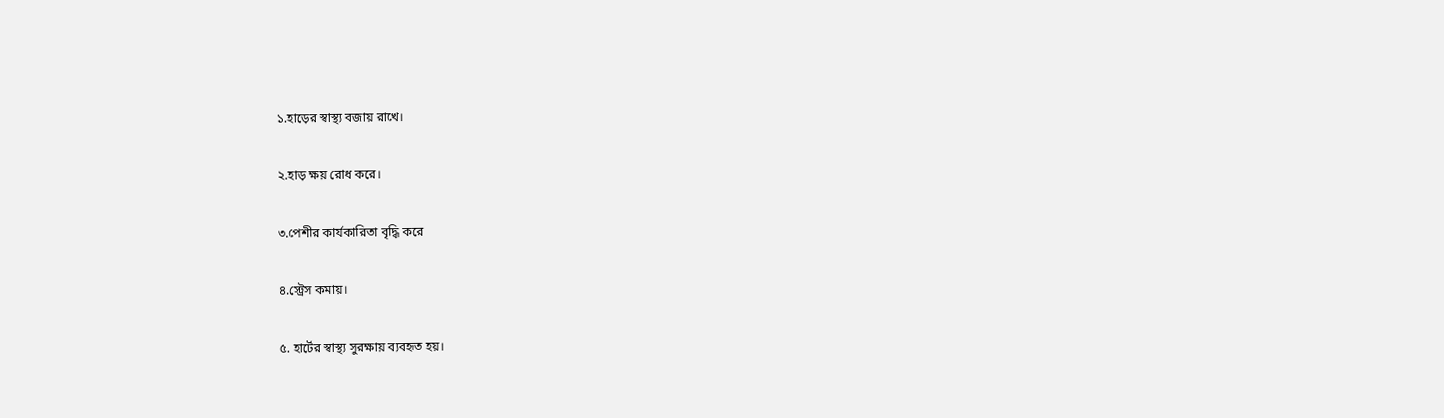১.হাড়ের স্বাস্থ্য বজায় রাখে।

২.হাড় ক্ষয় রোধ করে।

৩.পেশীর কার্যকারিতা বৃদ্ধি করে

৪.স্ট্রেস কমায়।

৫. হার্টের স্বাস্থ্য সুরক্ষায় ব্যবহৃত হয়।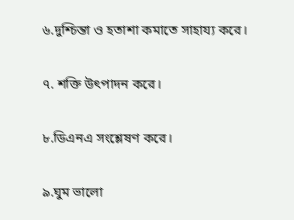৬.দুশ্চিন্তা ও হতাশা কমাতে সাহায্য করে।

৭. শক্তি উৎপাদন করে।

৮.ডিএনএ সংশ্লেষণ করে।

৯.ঘুম ভালো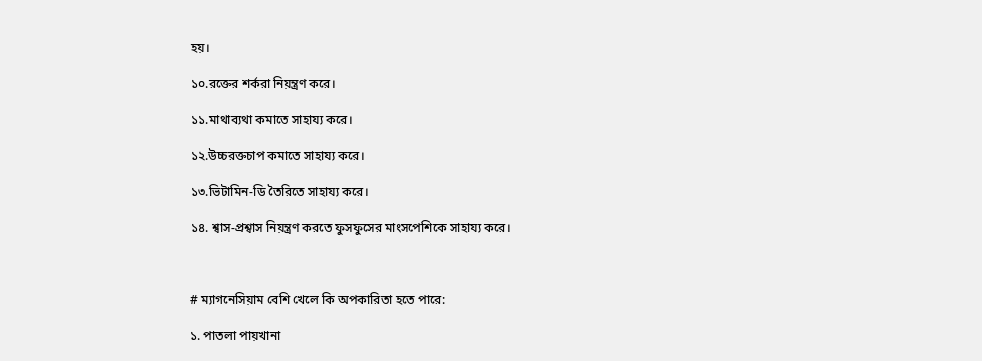হয়।

১০.রক্তের শর্করা নিয়ন্ত্রণ করে।

১১.মাথাব্যথা কমাতে সাহায্য করে।

১২.উচ্চরক্তচাপ কমাতে সাহায্য করে।

১৩.ভিটামিন-ডি তৈরিতে সাহায্য করে।

১৪. শ্বাস-প্রশ্বাস নিয়ন্ত্রণ করতে ফুসফুসের মাংসপেশিকে সাহায্য করে।



# ম্যাগনেসিয়াম বেশি খেলে কি অপকারিতা হতে পারে:

১. পাতলা পায়খানা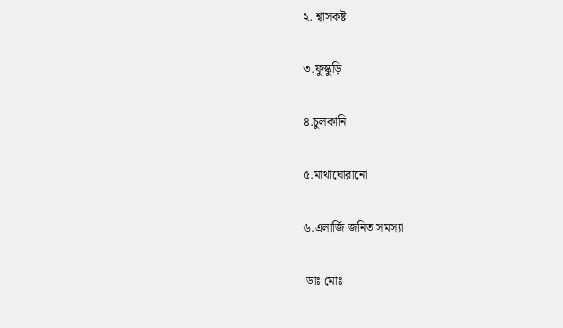২. শ্বাসকষ্ট

৩.ফুস্কুড়ি

৪.চুলকানি

৫.মাথাঘোরানো

৬.এলার্জি জনিত সমস্যা

 ডাঃ মোঃ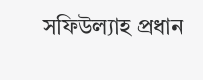সফিউল্যাহ প্রধান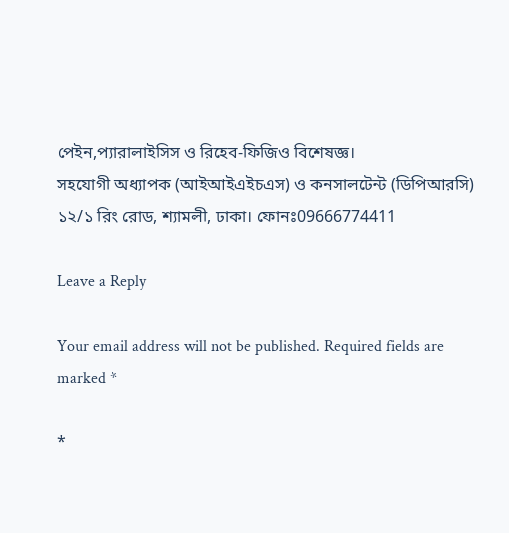পেইন,প্যারালাইসিস ও রিহেব-ফিজিও বিশেষজ্ঞ।
সহযোগী অধ্যাপক (আইআইএইচএস) ও কনসালটেন্ট (ডিপিআরসি)
১২/১ রিং রোড, শ্যামলী, ঢাকা। ফোনঃ09666774411

Leave a Reply

Your email address will not be published. Required fields are marked *

*